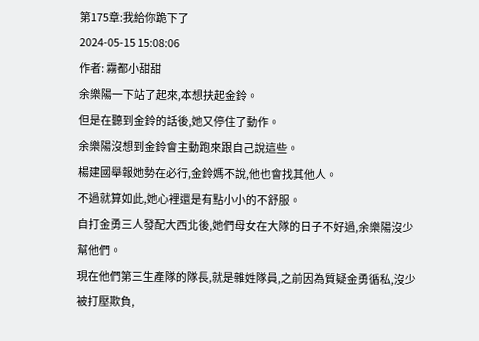第175章:我給你跪下了
2024-05-15 15:08:06
作者: 霧都小甜甜
余樂陽一下站了起來,本想扶起金鈴。
但是在聽到金鈴的話後,她又停住了動作。
余樂陽沒想到金鈴會主動跑來跟自己說這些。
楊建國舉報她勢在必行,金鈴媽不說,他也會找其他人。
不過就算如此,她心裡還是有點小小的不舒服。
自打金勇三人發配大西北後,她們母女在大隊的日子不好過,余樂陽沒少幫他們。
現在他們第三生產隊的隊長,就是雜姓隊員,之前因為質疑金勇循私,沒少被打壓欺負,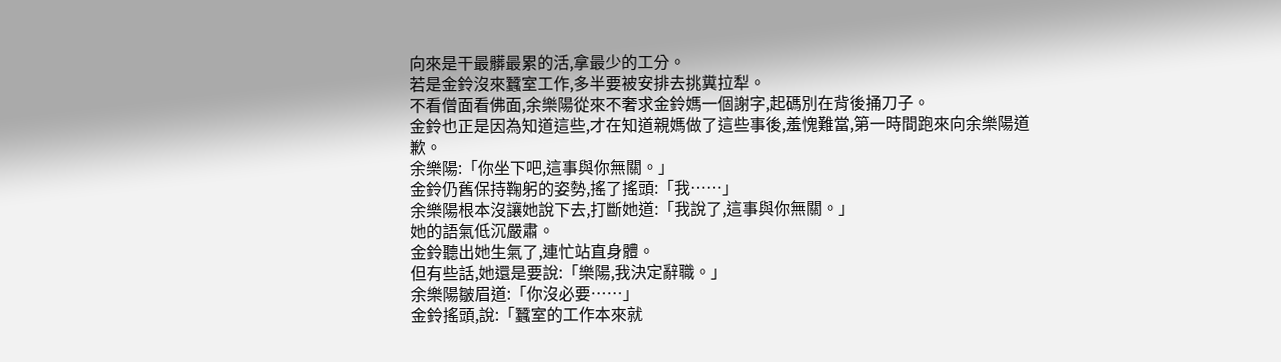向來是干最髒最累的活,拿最少的工分。
若是金鈴沒來蠶室工作,多半要被安排去挑糞拉犁。
不看僧面看佛面,余樂陽從來不奢求金鈴媽一個謝字,起碼別在背後捅刀子。
金鈴也正是因為知道這些,才在知道親媽做了這些事後,羞愧難當,第一時間跑來向余樂陽道歉。
余樂陽:「你坐下吧,這事與你無關。」
金鈴仍舊保持鞠躬的姿勢,搖了搖頭:「我……」
余樂陽根本沒讓她說下去,打斷她道:「我說了,這事與你無關。」
她的語氣低沉嚴肅。
金鈴聽出她生氣了,連忙站直身體。
但有些話,她還是要說:「樂陽,我決定辭職。」
余樂陽皺眉道:「你沒必要……」
金鈴搖頭,說:「蠶室的工作本來就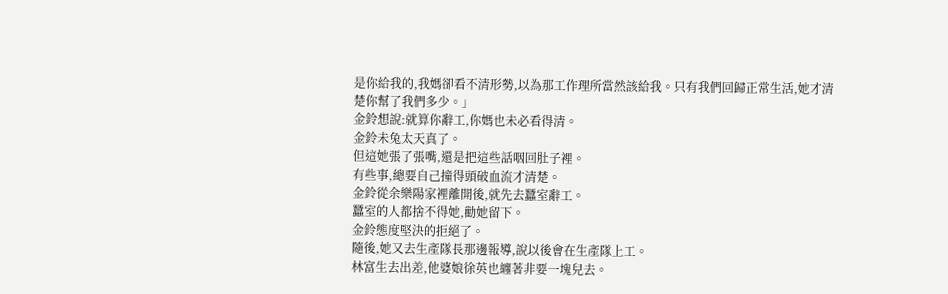是你給我的,我媽卻看不清形勢,以為那工作理所當然該給我。只有我們回歸正常生活,她才清楚你幫了我們多少。」
金鈴想說:就算你辭工,你媽也未必看得清。
金鈴未兔太天真了。
但這她張了張嘴,還是把這些話咽回肚子裡。
有些事,總要自己撞得頭破血流才清楚。
金鈴從余樂陽家裡離開後,就先去蠶室辭工。
蠶室的人都捨不得她,勸她留下。
金鈴態度堅決的拒絕了。
隨後,她又去生產隊長那邊報導,說以後會在生產隊上工。
林富生去出差,他婆娘徐英也纏著非要一塊兒去。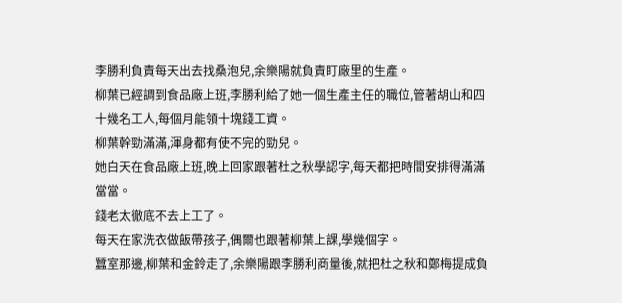李勝利負責每天出去找桑泡兒,余樂陽就負責盯廠里的生產。
柳葉已經調到食品廠上班,李勝利給了她一個生產主任的職位,管著胡山和四十幾名工人,每個月能領十塊錢工資。
柳葉幹勁滿滿,渾身都有使不完的勁兒。
她白天在食品廠上班,晚上回家跟著杜之秋學認字,每天都把時間安排得滿滿當當。
錢老太徹底不去上工了。
每天在家洗衣做飯帶孩子,偶爾也跟著柳葉上課,學幾個字。
蠶室那邊,柳葉和金鈴走了,余樂陽跟李勝利商量後,就把杜之秋和鄭梅提成負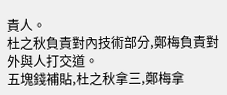責人。
杜之秋負責對內技術部分,鄭梅負責對外與人打交道。
五塊錢補貼,杜之秋拿三,鄭梅拿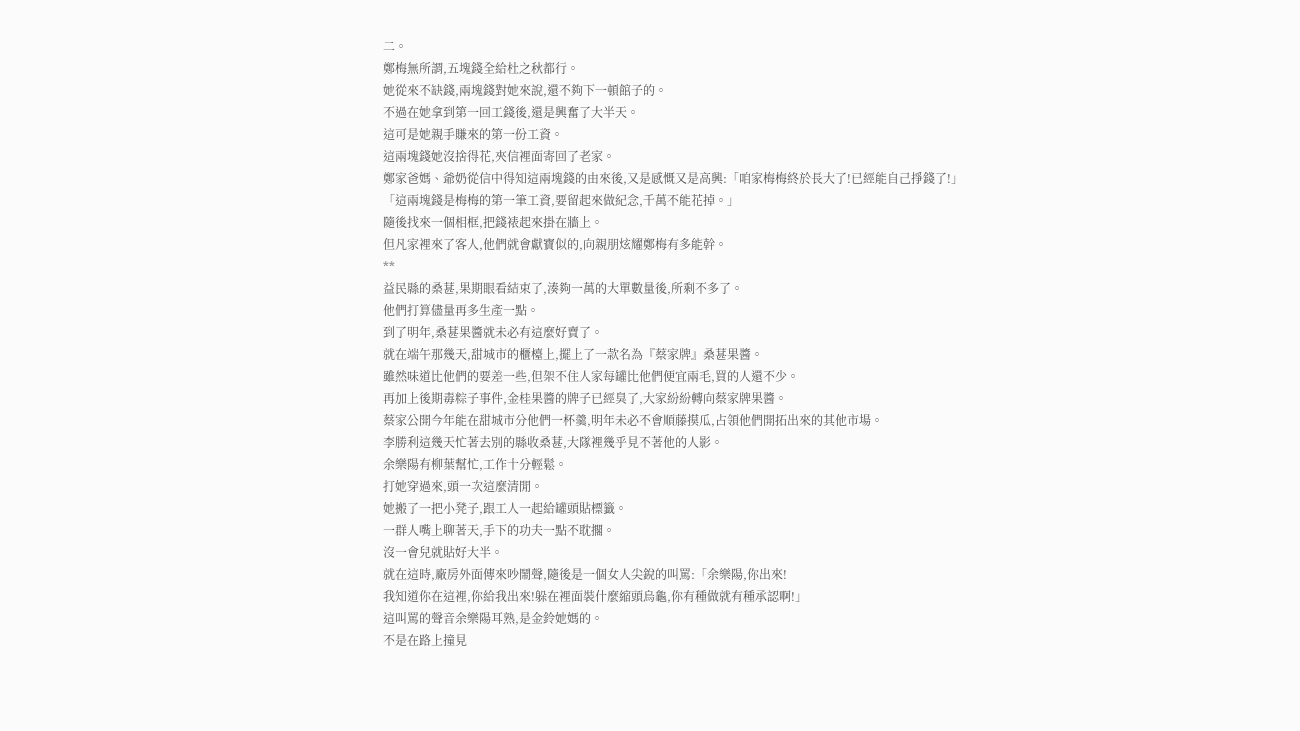二。
鄭梅無所謂,五塊錢全給杜之秋都行。
她從來不缺錢,兩塊錢對她來說,還不夠下一頓館子的。
不過在她拿到第一回工錢後,還是興奮了大半天。
這可是她親手賺來的第一份工資。
這兩塊錢她沒捨得花,夾信裡面寄回了老家。
鄭家爸媽、爺奶從信中得知這兩塊錢的由來後,又是感慨又是高興:「咱家梅梅終於長大了!已經能自己掙錢了!」
「這兩塊錢是梅梅的第一筆工資,要留起來做紀念,千萬不能花掉。」
隨後找來一個相框,把錢裱起來掛在牆上。
但凡家裡來了客人,他們就會獻寶似的,向親朋炫耀鄭梅有多能幹。
**
益民縣的桑葚,果期眼看結束了,湊夠一萬的大單數量後,所剩不多了。
他們打算儘量再多生產一點。
到了明年,桑葚果醬就未必有這麼好賣了。
就在端午那幾天,甜城市的櫃檯上,擺上了一款名為『蔡家牌』桑葚果醬。
雖然味道比他們的要差一些,但架不住人家每罐比他們便宜兩毛,買的人還不少。
再加上後期毒粽子事件,金桂果醬的牌子已經臭了,大家紛紛轉向蔡家牌果醬。
蔡家公開今年能在甜城市分他們一杯羹,明年未必不會順藤摸瓜,占領他們開拓出來的其他市場。
李勝利這幾天忙著去別的縣收桑葚,大隊裡幾乎見不著他的人影。
余樂陽有柳葉幫忙,工作十分輕鬆。
打她穿過來,頭一次這麼清閒。
她搬了一把小凳子,跟工人一起給罐頭貼標籤。
一群人嘴上聊著天,手下的功夫一點不耽擱。
沒一會兒就貼好大半。
就在這時,廠房外面傳來吵鬧聲,隨後是一個女人尖銳的叫罵:「余樂陽,你出來!
我知道你在這裡,你給我出來!躲在裡面裝什麼縮頭烏龜,你有種做就有種承認啊!」
這叫罵的聲音余樂陽耳熟,是金鈴她媽的。
不是在路上撞見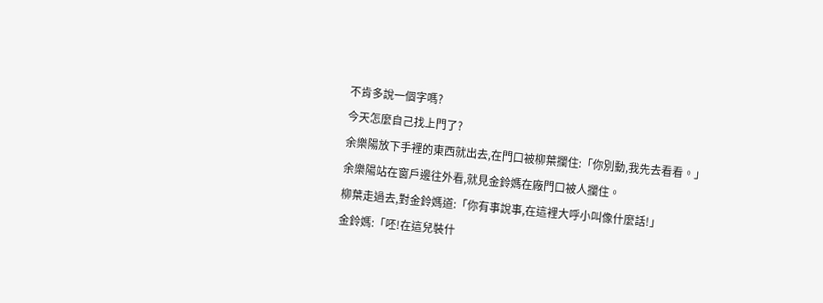不肯多說一個字嗎?
今天怎麼自己找上門了?
余樂陽放下手裡的東西就出去,在門口被柳葉攔住:「你別動,我先去看看。」
余樂陽站在窗戶邊往外看,就見金鈴媽在廠門口被人攔住。
柳葉走過去,對金鈴媽道:「你有事說事,在這裡大呼小叫像什麼話!」
金鈴媽:「呸!在這兒裝什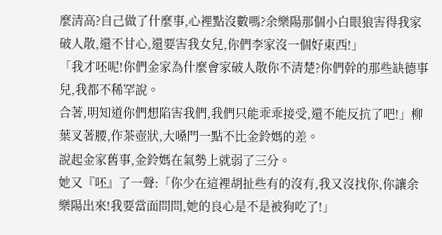麼清高?自己做了什麼事,心裡點沒數嗎?余樂陽那個小白眼狼害得我家破人散,還不甘心,還要害我女兒,你們李家沒一個好東西!」
「我才呸呢!你們金家為什麼會家破人散你不清楚?你們幹的那些缺德事兒,我都不稀罕說。
合著,明知道你們想陷害我們,我們只能乖乖接受,還不能反抗了吧!」柳葉叉著腰,作茶壺狀,大嗓門一點不比金鈴媽的差。
說起金家舊事,金鈴媽在氣勢上就弱了三分。
她又『呸』了一聲:「你少在這裡胡扯些有的沒有,我又沒找你,你讓余樂陽出來!我要當面問問,她的良心是不是被狗吃了!」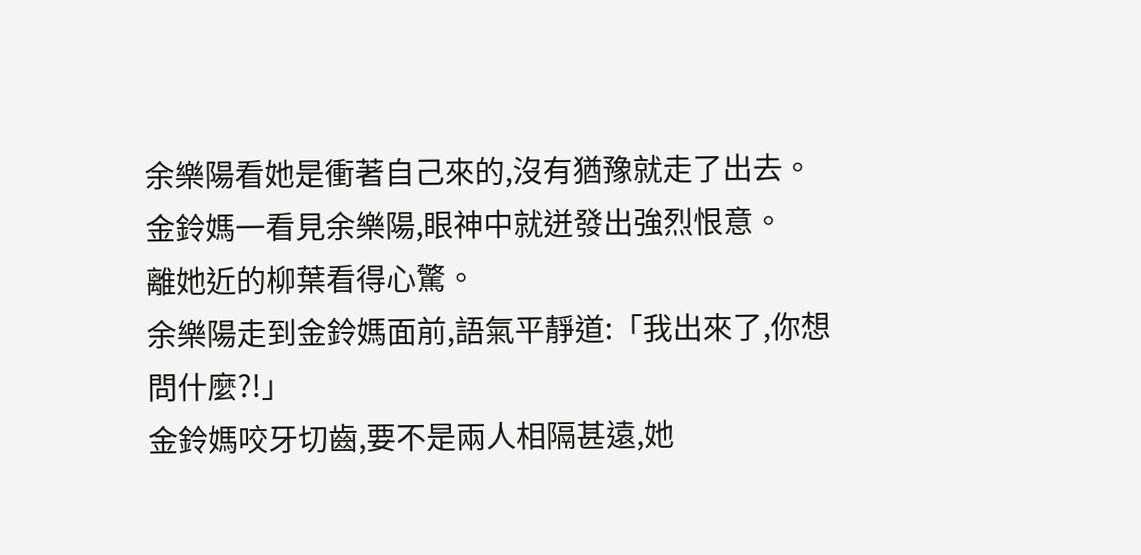余樂陽看她是衝著自己來的,沒有猶豫就走了出去。
金鈴媽一看見余樂陽,眼神中就迸發出強烈恨意。
離她近的柳葉看得心驚。
余樂陽走到金鈴媽面前,語氣平靜道:「我出來了,你想問什麼?!」
金鈴媽咬牙切齒,要不是兩人相隔甚遠,她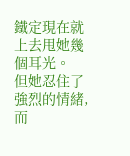鐵定現在就上去甩她幾個耳光。
但她忍住了強烈的情緒,而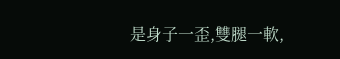是身子一歪,雙腿一軟,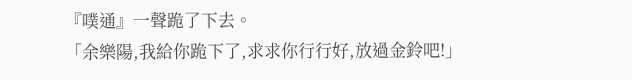『噗通』一聲跪了下去。
「余樂陽,我給你跪下了,求求你行行好,放過金鈴吧!」